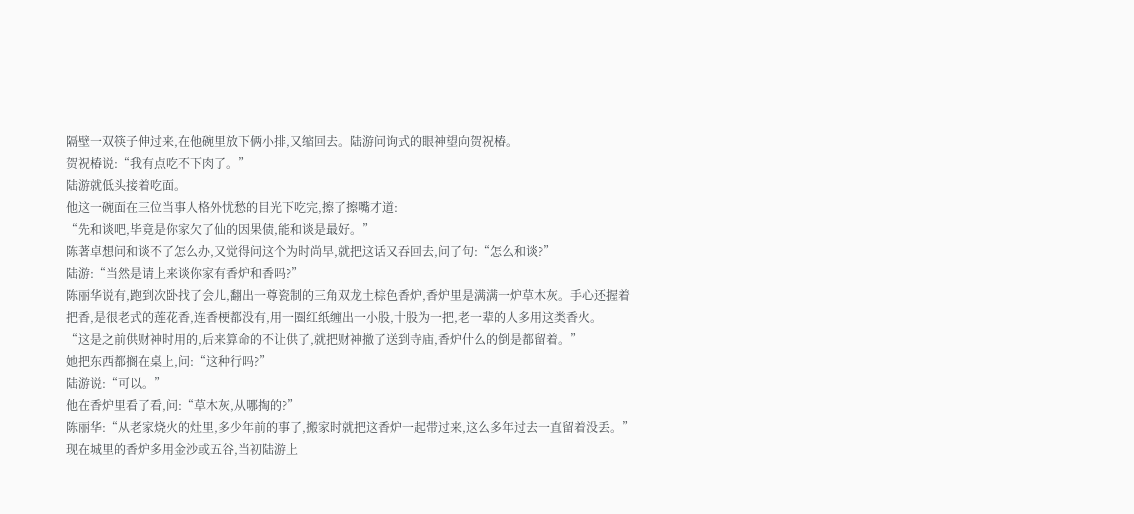隔壁一双筷子伸过来,在他碗里放下俩小排,又缩回去。陆游问询式的眼神望向贺祝椿。
贺祝椿说:“我有点吃不下肉了。”
陆游就低头接着吃面。
他这一碗面在三位当事人格外忧愁的目光下吃完,擦了擦嘴才道:
“先和谈吧,毕竟是你家欠了仙的因果债,能和谈是最好。”
陈著卓想问和谈不了怎么办,又觉得问这个为时尚早,就把这话又吞回去,问了句:“怎么和谈?”
陆游:“当然是请上来谈你家有香炉和香吗?”
陈丽华说有,跑到次卧找了会儿,翻出一尊瓷制的三角双龙土棕色香炉,香炉里是满满一炉草木灰。手心还握着把香,是很老式的莲花香,连香梗都没有,用一圈红纸缠出一小股,十股为一把,老一辈的人多用这类香火。
“这是之前供财神时用的,后来算命的不让供了,就把财神撤了送到寺庙,香炉什么的倒是都留着。”
她把东西都搁在桌上,问:“这种行吗?”
陆游说:“可以。”
他在香炉里看了看,问:“草木灰,从哪掏的?”
陈丽华:“从老家烧火的灶里,多少年前的事了,搬家时就把这香炉一起带过来,这么多年过去一直留着没丢。”
现在城里的香炉多用金沙或五谷,当初陆游上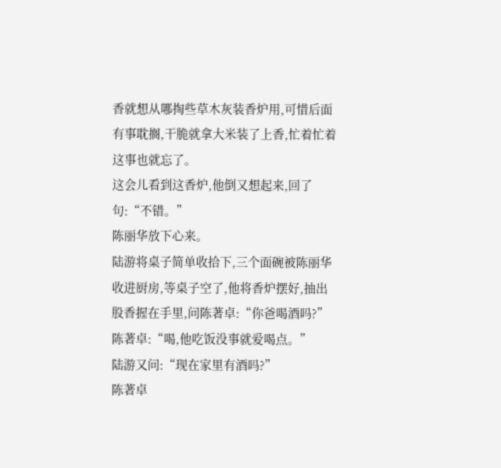香就想从哪掏些草木灰装香炉用,可惜后面有事耽搁,干脆就拿大米装了上香,忙着忙着这事也就忘了。
这会儿看到这香炉,他倒又想起来,回了句:“不错。”
陈丽华放下心来。
陆游将桌子简单收拾下,三个面碗被陈丽华收进厨房,等桌子空了,他将香炉摆好,抽出股香握在手里,问陈著卓:“你爸喝酒吗?”
陈著卓:“喝,他吃饭没事就爱喝点。”
陆游又问:“现在家里有酒吗?”
陈著卓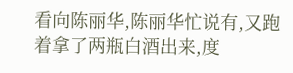看向陈丽华,陈丽华忙说有,又跑着拿了两瓶白酒出来,度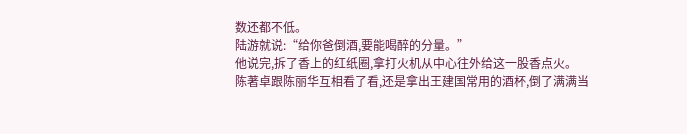数还都不低。
陆游就说:“给你爸倒酒,要能喝醉的分量。”
他说完,拆了香上的红纸圈,拿打火机从中心往外给这一股香点火。
陈著卓跟陈丽华互相看了看,还是拿出王建国常用的酒杯,倒了满满当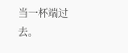当一杯端过去。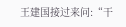王建国接过来问:“干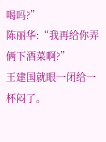喝吗?”
陈丽华:“我再给你弄俩下酒菜啊?”
王建国就眼一闭给一杯闷了。